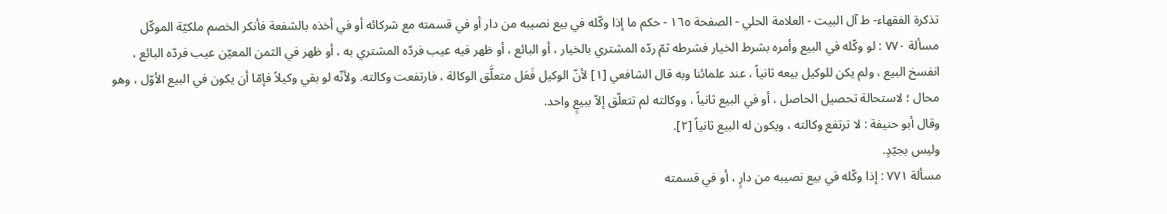تذكرة الفقهاء- ط آل البيت - العلامة الحلي - الصفحة ١٦٥ - حكم ما إذا وكّله في بيع نصيبه من دار أو في قسمته مع شركائه أو في أخذه بالشفعة فأنكر الخصم ملكيّة الموكّل
مسألة ٧٧٠ : لو وكّله في البيع وأمره بشرط الخيار فشرطه ثمّ ردّه المشتري بالخيار ، أو البائع ، أو ظهر فيه عيب فردّه المشتري به ، أو ظهر في الثمن المعيّن عيب فردّه البائع ، انفسخ البيع ، ولم يكن للوكيل بيعه ثانياً ، عند علمائنا وبه قال الشافعي [١] لأنّ الوكيل فَعَل متعلَّق الوكالة ، فارتفعت وكالته. ولأنّه لو بقي وكيلاً فإمّا أن يكون في البيع الأوّل ، وهو محال ؛ لاستحالة تحصيل الحاصل ، أو في البيع ثانياً ، ووكالته لم تتعلّق إلاّ ببيعٍ واحد.
وقال أبو حنيفة : لا ترتفع وكالته ، ويكون له البيع ثانياً [٢].
وليس بجيّدٍ.
مسألة ٧٧١ : إذا وكّله في بيع نصيبه من دارٍ ، أو في قسمته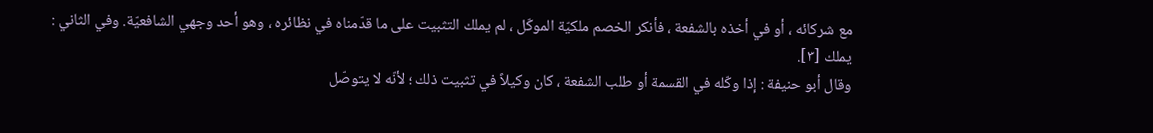مع شركائه ، أو في أخذه بالشفعة ، فأنكر الخصم ملكيّة الموكّل ، لم يملك التثبيت على ما قدّمناه في نظائره ، وهو أحد وجهي الشافعيّة. وفي الثاني : يملك [٣].
وقال أبو حنيفة : إذا وكّله في القسمة أو طلب الشفعة ، كان وكيلاً في تثبيت ذلك ؛ لأنّه لا يتوصّل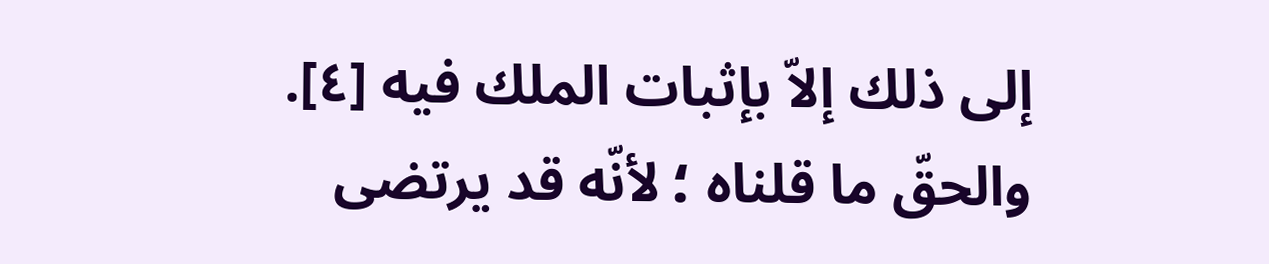إلى ذلك إلاّ بإثبات الملك فيه [٤].
والحقّ ما قلناه ؛ لأنّه قد يرتضى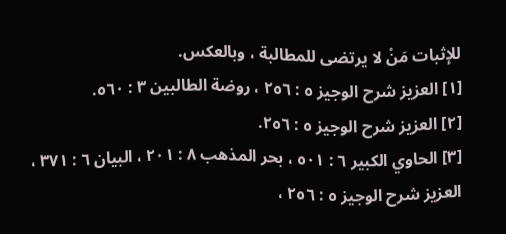للإثبات مَنْ لا يرتضى للمطالبة ، وبالعكس.
[١] العزيز شرح الوجيز ٥ : ٢٥٦ ، روضة الطالبين ٣ : ٥٦٠.
[٢] العزيز شرح الوجيز ٥ : ٢٥٦.
[٣] الحاوي الكبير ٦ : ٥٠١ ، بحر المذهب ٨ : ٢٠١ ، البيان ٦ : ٣٧١ ، العزيز شرح الوجيز ٥ : ٢٥٦ ،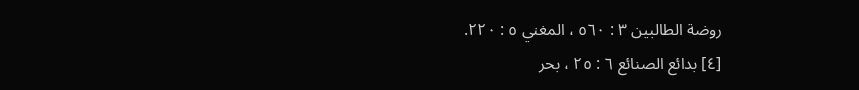روضة الطالبين ٣ : ٥٦٠ ، المغني ٥ : ٢٢٠.
[٤] بدائع الصنائع ٦ : ٢٥ ، بحر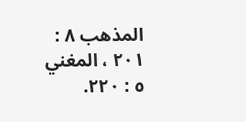المذهب ٨ : ٢٠١ ، المغني ٥ : ٢٢٠.